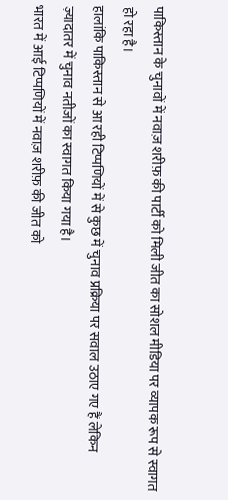पाकिस्तान के चुनावों में नवाज़ शरीफ़ की पार्टी को मिली जीत का सोशल मीडिया पर व्यापक रूप से स्वागत हो रहा है।
हालांकि पाकिस्तान से आ रही टिप्पणियों में से कुछ में चुनाव प्रक्रिया पर सवाल उठाए गए हैं लेकिन ज़्यादातर में चुनाव नतीजों का स्वागत किया गया है।
भारत में आई टिप्पणियों में नवाज़ शरीफ़ की जीत को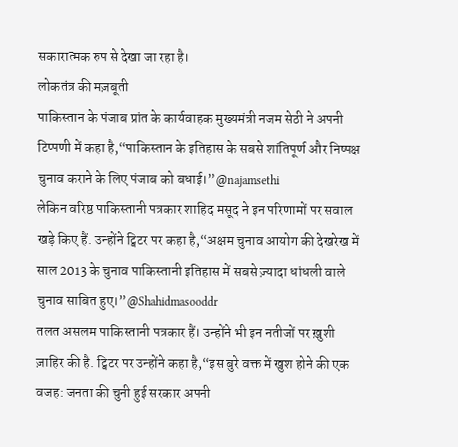सकारात्मक रुप से देखा जा रहा है।
लोकतंत्र की मज़बूती
पाकिस्तान के पंजाब प्रांत के कार्यवाहक मुख्यमंत्री नजम सेठी ने अपनी टिप्पणी में कहा है,“पाकिस्तान के इतिहास के सबसे शांतिपूर्ण और निष्पक्ष चुनाव कराने के लिए पंजाब को बधाई।”@najamsethi
लेकिन वरिष्ठ पाकिस्तानी पत्रकार शाहिद मसूद ने इन परिणामों पर सवाल खड़े किए हैं. उन्होंने ट्विटर पर कहा है,“अक्षम चुनाव आयोग की देखरेख में साल 2013 के चुनाव पाकिस्तानी इतिहास में सबसे ज़्यादा धांधली वाले चुनाव साबित हुए।”@Shahidmasooddr
तलत असलम पाकिस्तानी पत्रकार हैं। उन्होंने भी इन नतीजों पर ख़ुशी ज़ाहिर की है. ट्विटर पर उन्होंने कहा है,“इस बुरे वक्त में खुश होने की एक वजह: जनता की चुनी हुई सरकार अपनी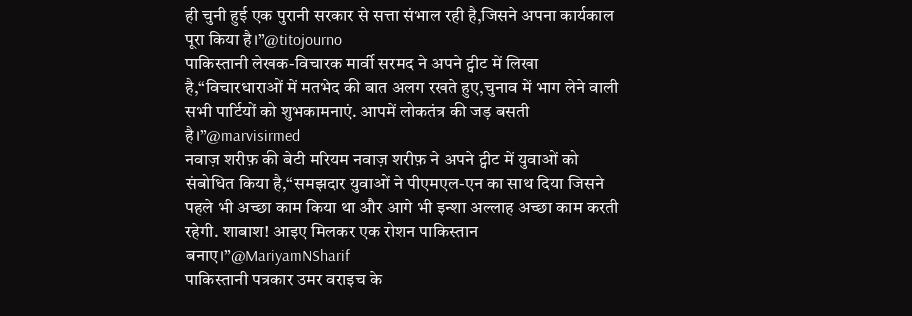ही चुनी हुई एक पुरानी सरकार से सत्ता संभाल रही है,जिसने अपना कार्यकाल पूरा किया है।”@titojourno
पाकिस्तानी लेखक-विचारक मार्वी सरमद ने अपने ट्वीट में लिखा है,“विचारधाराओं में मतभेद की बात अलग रखते हुए,चुनाव में भाग लेने वाली सभी पार्टियों को शुभकामनाएं. आपमें लोकतंत्र की जड़ बसती है।”@marvisirmed
नवाज़ शरीफ़ की बेटी मरियम नवाज़ शरीफ़ ने अपने ट्वीट में युवाओं को संबोधित किया है,“समझदार युवाओं ने पीएमएल-एन का साथ दिया जिसने पहले भी अच्छा काम किया था और आगे भी इन्शा अल्लाह अच्छा काम करती रहेगी. शाबाश! आइए मिलकर एक रोशन पाकिस्तान बनाए।”@MariyamNSharif
पाकिस्तानी पत्रकार उमर वराइच के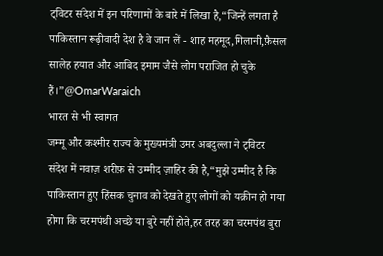ट्विटर संदेश में इन परिणामों के बारे में लिखा है,“जिन्हें लगता है पाकिस्तान रूढ़ीवादी देश है वे जान लें - शाह महमूद,गिलानी,फ़ैसल सालेह हयात और आबिद इमाम जैसे लोग पराजित हो चुके हैं।”@OmarWaraich
भारत से भी स्वागत
जम्मू और कश्मीर राज्य के मुख्यमंत्री उमर अबदुल्ला ने ट्विटर संदेश में नवाज़ शरीफ़ से उम्मीद ज़ाहिर की है,“मुझे उम्मीद है कि पाकिस्तान हुए हिंसक चुनाव को देखते हुए लोगों को यक़ीन हो गया होगा कि चरमपंथी अच्छे या बुरे नहीं होते,हर तरह का चरमपंथ बुरा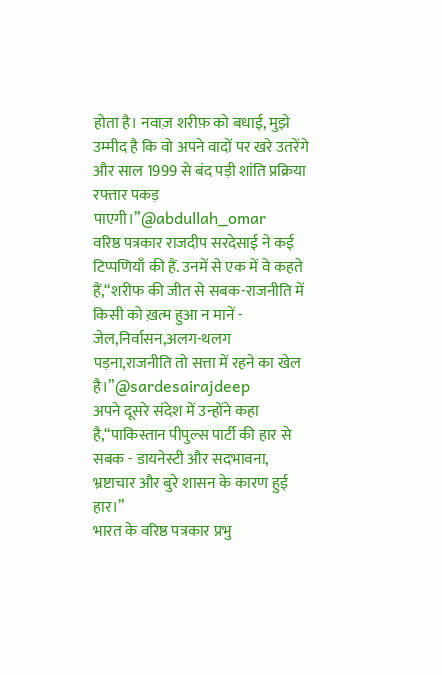होता है। नवाज़ शरीफ़ को बधाई, मुझे उम्मीद है कि वो अपने वादों पर खरे उतरेंगे और साल 1999 से बंद पड़ी शांति प्रक्रिया रफ्तार पकड़ पाएगी।”@abdullah_omar
वरिष्ठ पत्रकार राजदीप सरदेसाई ने कई टिप्पणियाँ की हैं. उनमें से एक में वे कहते हैं,“शरीफ की जीत से सबक-राजनीति में किसी को ख़त्म हुआ न मानें - जेल,निर्वासन,अलग-थलग पड़ना,राजनीति तो सत्ता में रहने का खेल है।”@sardesairajdeep
अपने दूसरे संदेश में उन्होंने कहा है,“पाकिस्तान पीपुल्स पार्टी की हार से सबक - डायनेस्टी और सदभावना, भ्रष्टाचार और बुरे शासन के कारण हुई हार।”
भारत के वरिष्ठ पत्रकार प्रभु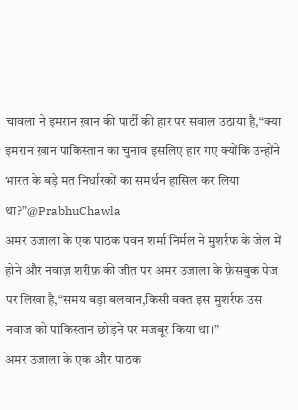चावला ने इमरान ख़ान की पार्टी की हार पर सवाल उठाया है,“क्या इमरान ख़ान पाकिस्तान का चुनाव इसलिए हार गए क्योंकि उन्होंने भारत के बड़े मत निर्धारकों का समर्थन हासिल कर लिया था?”@PrabhuChawla
अमर उजाला के एक पाठक पवन शर्मा निर्मल ने मुशर्रफ के जेल में होने और नवाज़ शरीफ़ की जीत पर अमर उजाला के फ़ेसबुक पेज पर लिखा है,“समय बड़ा बलवान,किसी वक्त इस मुशर्रफ उस नवाज को पाकिस्तान छोड़ने पर मजबूर किया था।”
अमर उजाला के एक और पाठक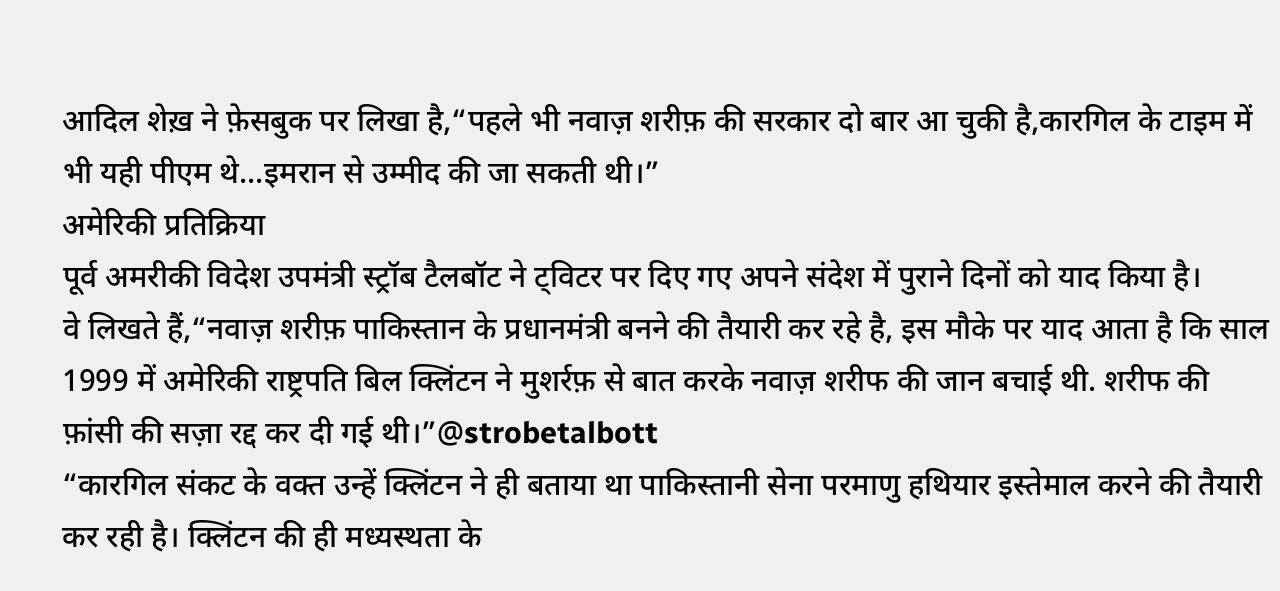आदिल शेख़ ने फ़ेसबुक पर लिखा है,“पहले भी नवाज़ शरीफ़ की सरकार दो बार आ चुकी है,कारगिल के टाइम में भी यही पीएम थे...इमरान से उम्मीद की जा सकती थी।”
अमेरिकी प्रतिक्रिया
पूर्व अमरीकी विदेश उपमंत्री स्ट्रॉब टैलबॉट ने ट्विटर पर दिए गए अपने संदेश में पुराने दिनों को याद किया है।
वे लिखते हैं,“नवाज़ शरीफ़ पाकिस्तान के प्रधानमंत्री बनने की तैयारी कर रहे है, इस मौके पर याद आता है कि साल 1999 में अमेरिकी राष्ट्रपति बिल क्लिंटन ने मुशर्रफ़ से बात करके नवाज़ शरीफ की जान बचाई थी. शरीफ की फ़ांसी की सज़ा रद्द कर दी गई थी।”@strobetalbott
“कारगिल संकट के वक्त उन्हें क्लिंटन ने ही बताया था पाकिस्तानी सेना परमाणु हथियार इस्तेमाल करने की तैयारी कर रही है। क्लिंटन की ही मध्यस्थता के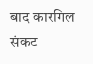बाद कारगिल संकट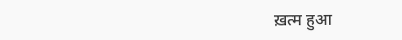ख़त्म हुआ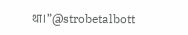था।”@strobetalbott